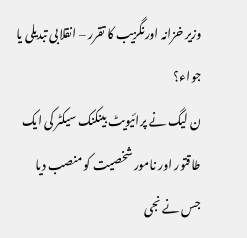وزیر خزانہ اورنگزیب کا تقرر – انقلابی تبدیلی یا جواء؟
ن لیگ نے پرائیویٹ بینکنک سیکٹر کی ایک طاقتور اور نامور شخصیت کو منصب دیا جس نے نجی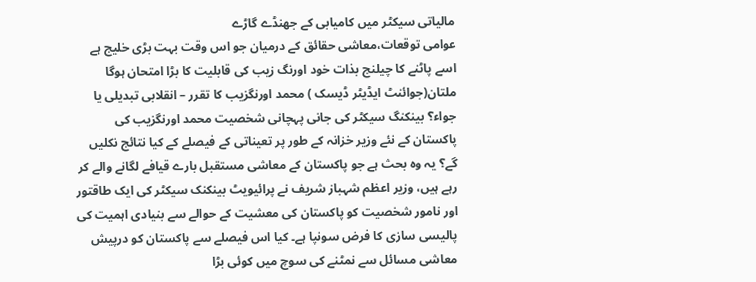مالیاتی سیکٹر میں کامیابی کے جھنڈے گاڑے
عوامی توقعات،معاشی حقائق کے درمیان جو اس وقت بہت بڑی خلیج ہے اسے پاٹنے کا چیلنج بذات خود اورنگ زیب کی قابلیت کا بڑا امتحان ہوگا
ملتان(جوائنٹ ایڈیٹر ڈیسک ) محمد اورنگزیب کا تقرر – انقلابی تبدیلی یا جواء؟ بینکنگ سیکٹر کی جانی پہچانی شخصیت محمد اورنگزیب کی پاکستان کے نئے وزیر خزانہ کے طور پر تعیناتی کے فیصلے کے کیا نتائج نکلیں گے؟ یہ وہ بحث ہے جو پاکستان کے معاشی مستقبل بارے قیافے لگانے والے کر رہے ہیں، وزیر اعظم شہباز شریف نے پرائیویٹ بینکنک سیکٹر کی ایک طاقتور اور نامور شخصیت کو پاکستان کی معشیت کے حوالے سے بنیادی اہمیت کی پالیسی سازی کا فرض سونپا ہے۔ کیا اس فیصلے سے پاکستان کو درپیش معاشی مسائل سے نمٹنے کی سوچ میں کوئی بڑا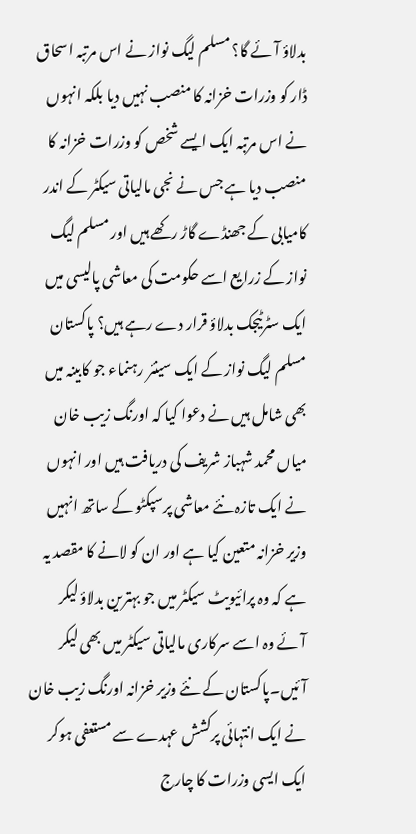بدلاؤ آئے گا؟ مسلم لیگ نواز نے اس مرتبہ اسحاق ڈار کو وزرات خزانہ کا منصب نہیں دیا بلکہ انہوں نے اس مرتبہ ایک ایسے شخص کو وزرات خزانہ کا منصب دیا ہے جس نے نجی مالیاتی سیکٹر کے اندر کامیابی کے جھنڈے گاڑ رکھے ہیں اور مسلم لیگ نواز کے زرایع اسے حکومت کی معاشی پالیسی میں ایک سٹرٹیجک بدلاؤ قرار دے رہے ہیں؟ پاکستان مسلم لیگ نواز کے ایک سینئر رہنماء جو کابینہ میں بھی شامل ہیں نے دعوا کیا کہ اورنگ زیب خان میاں محمد شہباز شریف کی دریافت ہیں اور انہوں نے ایک تازہ نئے معاشی پرسپکٹو کے ساتھ انہیں وزیر خزانہ متعین کیا ہے اور ان کو لانے کا مقصد یہ ہے کہ وہ پرائیویٹ سیکٹر میں جو بہترین بدلاؤ لیکر آئے وہ اسے سرکاری مالیاتی سیکٹر میں بھی لیکر آئیں۔پاکستان کے نئے وزیر خزانہ اورنگ زیب خان نے ایک انتہائی پرکشش عہدے سے مستعفی ہوکر ایک ایسی وزرات کا چارج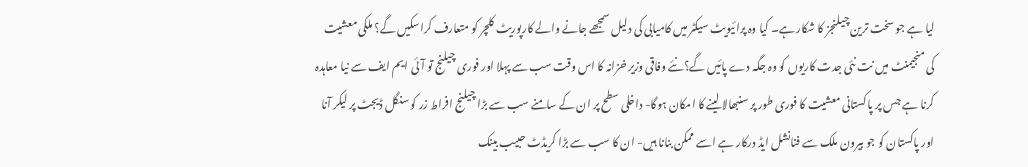لیا ہے جو سخت ترین چیلنجز کا شکار ہے۔ کیا وہ پرائیویٹ سیکٹر میں کامیابی کی دلیل سمجھے جانے والے کارپوریٹ کلچر کو متعارف کراسکیں گے؟ ملکی معشیت کی منجیمنٹ میں نت نئی جدت کاریوں کو وہ جگہ دے پائیں گے؟نئے وفاقی وزیر خزانہ کا اس وقت سب سے پہلا اور فوری چیلنج تو آئی ایم ایف سے نیا معاہدہ کرنا ہے جس پر پاکستانی معشیت کا فوری طور پر سنبھالا لینے کا امکان ہوگا- داخلی سطح پر ان کے سامنے سب سے بڑا چیلنج افراط زر کو سنگل ڈیجٹ پر لیکر آنا اور پاکستان کو جو بیرون ملک سے فنانشل ایڈ درکار ہے اسے ممکن بنانا ہیں- ان کا سب سے بڑا کریڈٹ حبیب بینک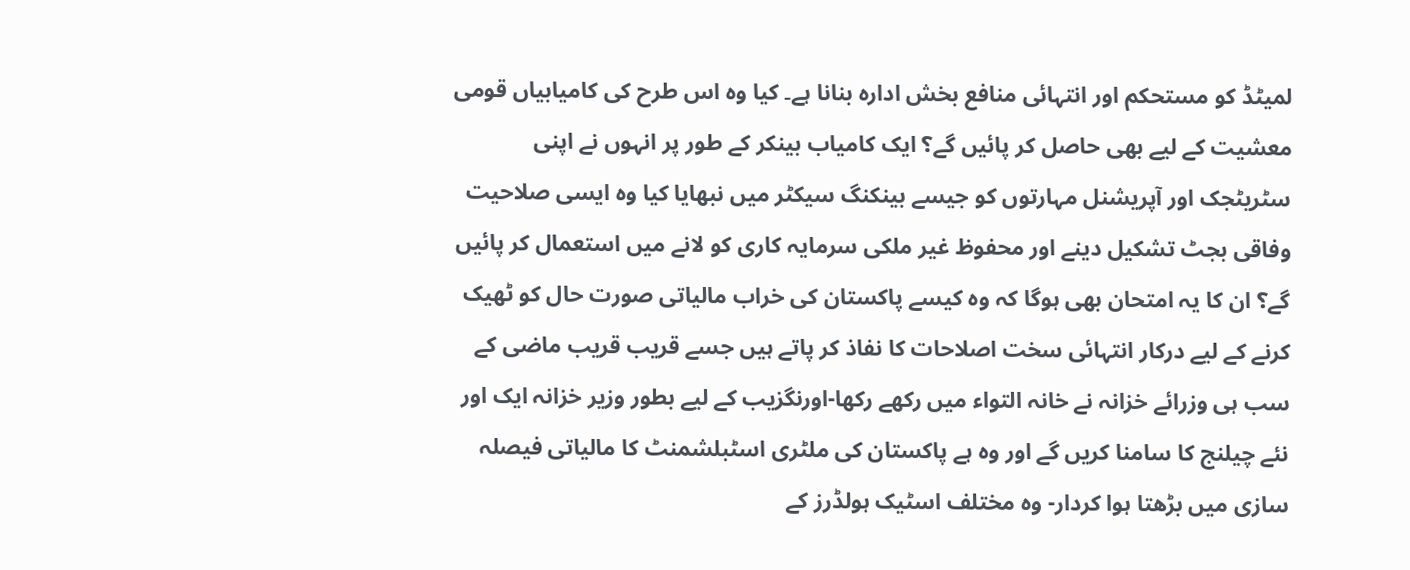لمیٹڈ کو مستحکم اور انتہائی منافع بخش ادارہ بنانا ہے۔ کیا وہ اس طرح کی کامیابیاں قومی معشیت کے لیے بھی حاصل کر پائیں گے؟ ایک کامیاب بینکر کے طور پر انہوں نے اپنی سٹریٹجک اور آپریشنل مہارتوں کو جیسے بینکنگ سیکٹر میں نبھایا کیا وہ ایسی صلاحیت وفاقی بجٹ تشکیل دینے اور محفوظ غیر ملکی سرمایہ کاری کو لانے میں استعمال کر پائیں گے؟ ان کا یہ امتحان بھی ہوگا کہ وہ کیسے پاکستان کی خراب مالیاتی صورت حال کو ٹھیک کرنے کے لیے درکار انتہائی سخت اصلاحات کا نفاذ کر پاتے ہیں جسے قریب قریب ماضی کے سب ہی وزرائے خزانہ نے خانہ التواء میں رکھے رکھا-اورنگزیب کے لیے بطور وزیر خزانہ ایک اور نئے چیلنج کا سامنا کریں گے اور وہ ہے پاکستان کی ملٹری اسٹبلشمنٹ کا مالیاتی فیصلہ سازی میں بڑھتا ہوا کردار- وہ مختلف اسٹیک ہولڈرز کے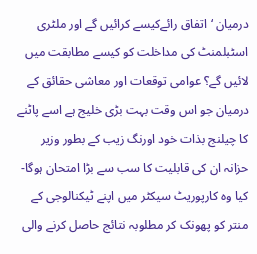درمیان ‘اتفاق رائےکیسے کرائیں گے اور ملٹری اسٹبلمنٹ کی مداخلت کو کیسے مطابقت میں لائیں گے؟ عوامی توقعات اور معاشی حقائق کے درمیان جو اس وقت بہت بڑی خلیج ہے اسے پاٹنے کا چیلنج بذات خود اورنگ زیب کے بطور وزیر حزانہ ان کی قابلیت کا سب سے بڑا امتحان ہوگا- کیا وہ کارپوریٹ سیکٹر میں اپنے ٹیکنالوجی کے منتر کو پھونک کر مطلوبہ نتائج حاصل کرنے والی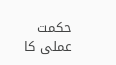حکمت عملی کا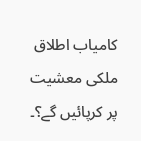کامیاب اطلاق ملکی معشیت پر کرپائیں گے؟۔